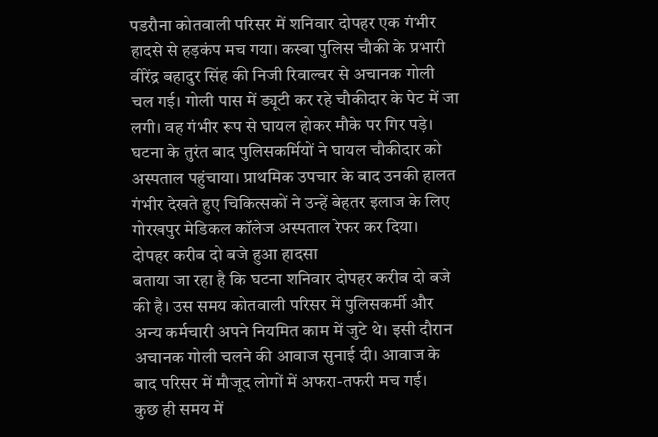पडरौना कोतवाली परिसर में शनिवार दोपहर एक गंभीर हादसे से हड़कंप मच गया। कस्बा पुलिस चौकी के प्रभारी वीरेंद्र बहादुर सिंह की निजी रिवाल्वर से अचानक गोली चल गई। गोली पास में ड्यूटी कर रहे चौकीदार के पेट में जा लगी। वह गंभीर रूप से घायल होकर मौके पर गिर पड़े।
घटना के तुरंत बाद पुलिसकर्मियों ने घायल चौकीदार को अस्पताल पहुंचाया। प्राथमिक उपचार के बाद उनकी हालत गंभीर देखते हुए चिकित्सकों ने उन्हें बेहतर इलाज के लिए गोरखपुर मेडिकल कॉलेज अस्पताल रेफर कर दिया।
दोपहर करीब दो बजे हुआ हादसा
बताया जा रहा है कि घटना शनिवार दोपहर करीब दो बजे की है। उस समय कोतवाली परिसर में पुलिसकर्मी और अन्य कर्मचारी अपने नियमित काम में जुटे थे। इसी दौरान अचानक गोली चलने की आवाज सुनाई दी। आवाज के बाद परिसर में मौजूद लोगों में अफरा-तफरी मच गई।
कुछ ही समय में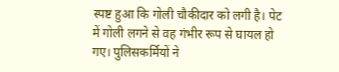स्पष्ट हुआ कि गोली चौकीदार को लगी है। पेट में गोली लगने से वह गंभीर रूप से घायल हो गए। पुलिसकर्मियों ने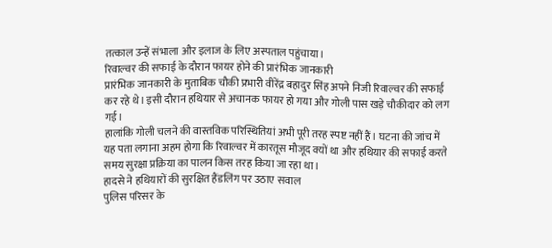तत्काल उन्हें संभाला और इलाज के लिए अस्पताल पहुंचाया।
रिवाल्वर की सफाई के दौरान फायर होने की प्रारंभिक जानकारी
प्रारंभिक जानकारी के मुताबिक चौकी प्रभारी वीरेंद्र बहादुर सिंह अपने निजी रिवाल्वर की सफाई कर रहे थे। इसी दौरान हथियार से अचानक फायर हो गया और गोली पास खड़े चौकीदार को लग गई।
हालांकि गोली चलने की वास्तविक परिस्थितियां अभी पूरी तरह स्पष्ट नहीं हैं। घटना की जांच में यह पता लगाना अहम होगा कि रिवाल्वर में कारतूस मौजूद क्यों था और हथियार की सफाई करते समय सुरक्षा प्रक्रिया का पालन किस तरह किया जा रहा था।
हादसे ने हथियारों की सुरक्षित हैंडलिंग पर उठाए सवाल
पुलिस परिसर के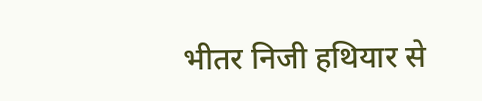भीतर निजी हथियार से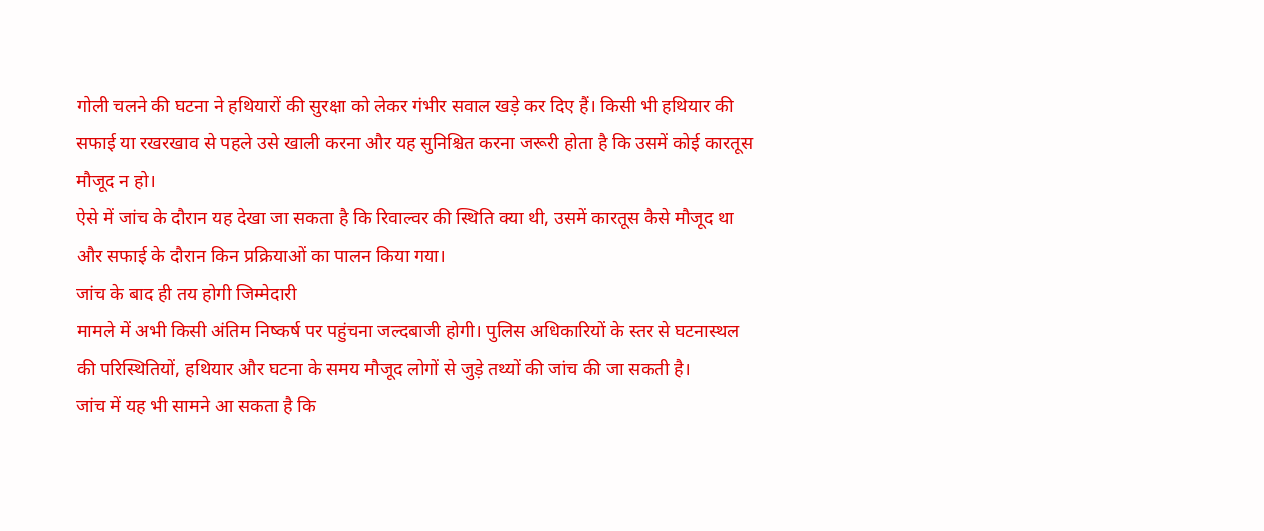गोली चलने की घटना ने हथियारों की सुरक्षा को लेकर गंभीर सवाल खड़े कर दिए हैं। किसी भी हथियार की सफाई या रखरखाव से पहले उसे खाली करना और यह सुनिश्चित करना जरूरी होता है कि उसमें कोई कारतूस मौजूद न हो।
ऐसे में जांच के दौरान यह देखा जा सकता है कि रिवाल्वर की स्थिति क्या थी, उसमें कारतूस कैसे मौजूद था और सफाई के दौरान किन प्रक्रियाओं का पालन किया गया।
जांच के बाद ही तय होगी जिम्मेदारी
मामले में अभी किसी अंतिम निष्कर्ष पर पहुंचना जल्दबाजी होगी। पुलिस अधिकारियों के स्तर से घटनास्थल की परिस्थितियों, हथियार और घटना के समय मौजूद लोगों से जुड़े तथ्यों की जांच की जा सकती है।
जांच में यह भी सामने आ सकता है कि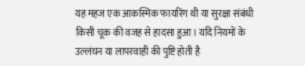यह महज एक आकस्मिक फायरिंग थी या सुरक्षा संबंधी किसी चूक की वजह से हादसा हुआ। यदि नियमों के उल्लंघन या लापरवाही की पुष्टि होती है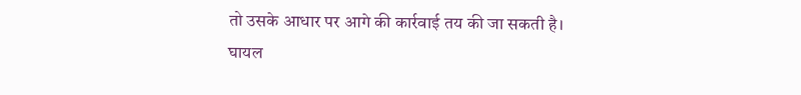तो उसके आधार पर आगे की कार्रवाई तय की जा सकती है।
घायल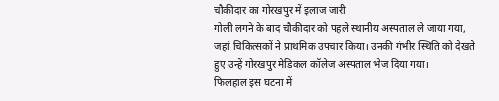चौकीदार का गोरखपुर में इलाज जारी
गोली लगने के बाद चौकीदार को पहले स्थानीय अस्पताल ले जाया गया, जहां चिकित्सकों ने प्राथमिक उपचार किया। उनकी गंभीर स्थिति को देखते हुए उन्हें गोरखपुर मेडिकल कॉलेज अस्पताल भेज दिया गया।
फिलहाल इस घटना में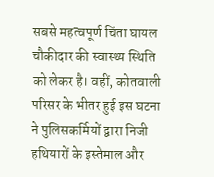सबसे महत्वपूर्ण चिंता घायल चौकीदार की स्वास्थ्य स्थिति को लेकर है। वहीं, कोतवाली परिसर के भीतर हुई इस घटना ने पुलिसकर्मियों द्वारा निजी हथियारों के इस्तेमाल और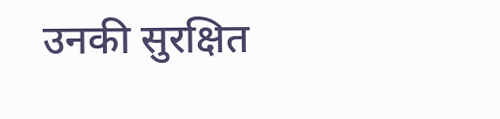उनकी सुरक्षित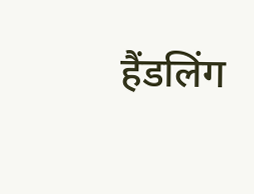हैंडलिंग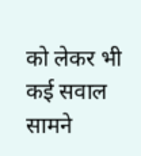को लेकर भी कई सवाल सामने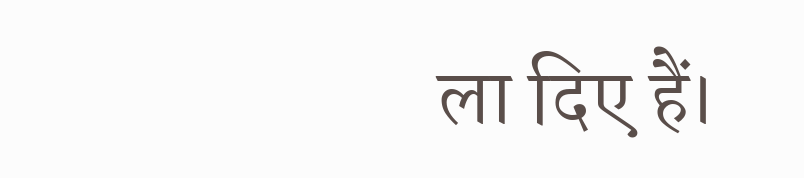ला दिए हैं।